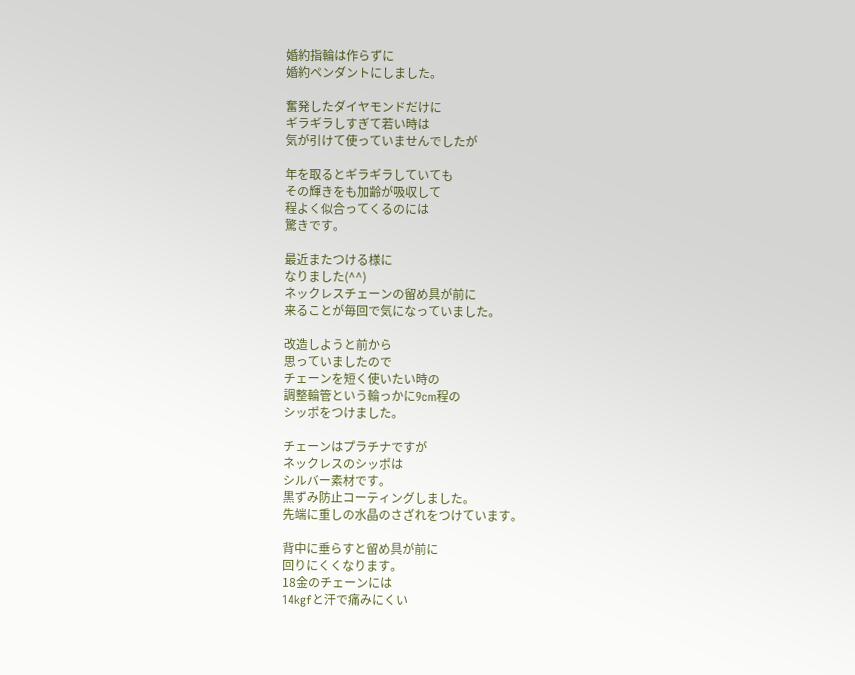婚約指輪は作らずに
婚約ペンダントにしました。

奮発したダイヤモンドだけに
ギラギラしすぎて若い時は
気が引けて使っていませんでしたが

年を取るとギラギラしていても
その輝きをも加齢が吸収して
程よく似合ってくるのには
驚きです。

最近またつける様に
なりました(^^)
ネックレスチェーンの留め具が前に
来ることが毎回で気になっていました。

改造しようと前から
思っていましたので
チェーンを短く使いたい時の
調整輪管という輪っかに9cm程の
シッポをつけました。

チェーンはプラチナですが
ネックレスのシッポは
シルバー素材です。
黒ずみ防止コーティングしました。
先端に重しの水晶のさざれをつけています。

背中に垂らすと留め具が前に
回りにくくなります。
18金のチェーンには
14kgfと汗で痛みにくい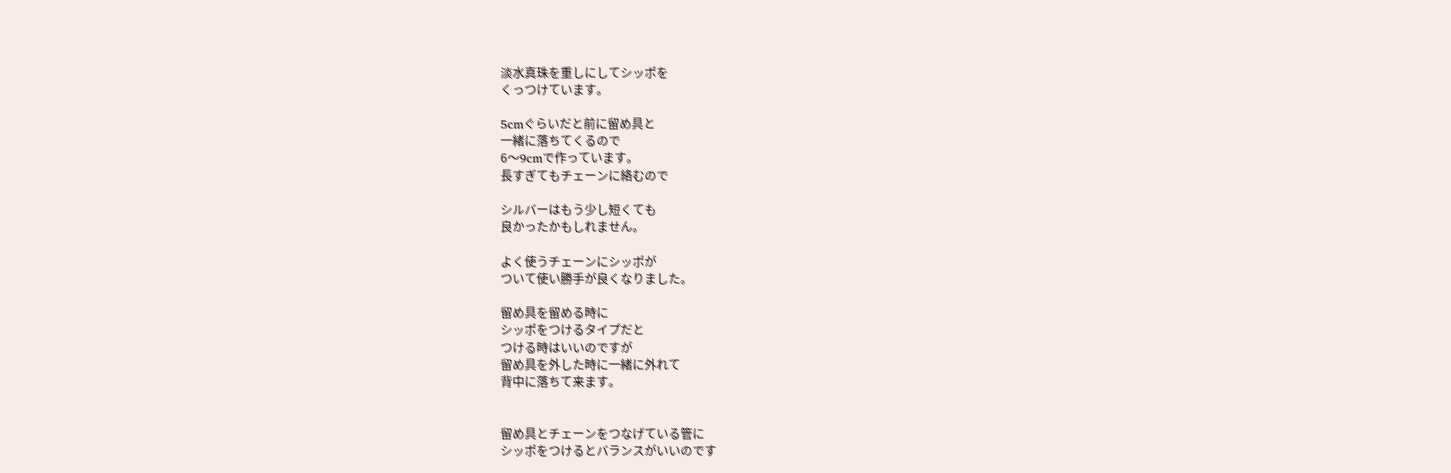淡水真珠を重しにしてシッポを
くっつけています。

5cmぐらいだと前に留め具と
一緒に落ちてくるので
6〜9cmで作っています。
長すぎてもチェーンに絡むので

シルバーはもう少し短くても
良かったかもしれません。

よく使うチェーンにシッポが
ついて使い勝手が良くなりました。

留め具を留める時に
シッポをつけるタイプだと
つける時はいいのですが
留め具を外した時に一緒に外れて
背中に落ちて来ます。


留め具とチェーンをつなげている管に
シッポをつけるとバランスがいいのです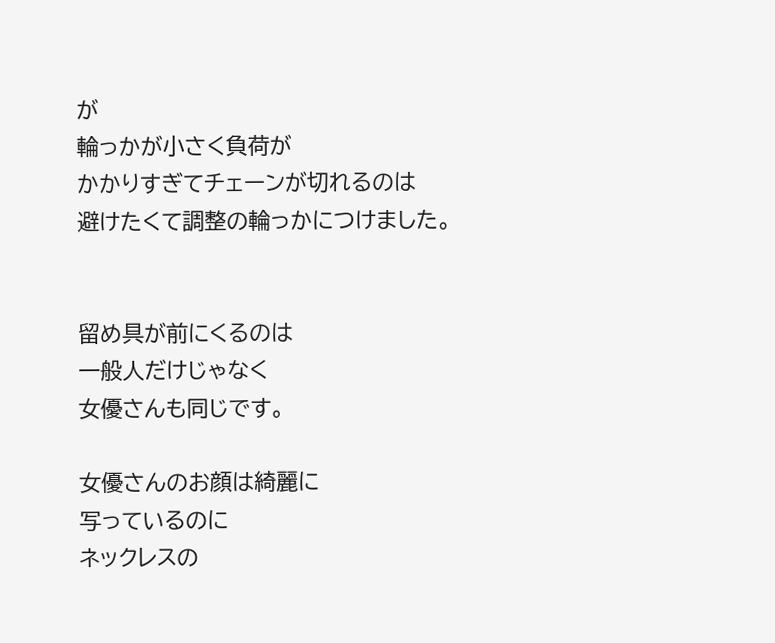が
輪っかが小さく負荷が
かかりすぎてチェーンが切れるのは
避けたくて調整の輪っかにつけました。


留め具が前にくるのは
一般人だけじゃなく
女優さんも同じです。

女優さんのお顔は綺麗に
写っているのに
ネックレスの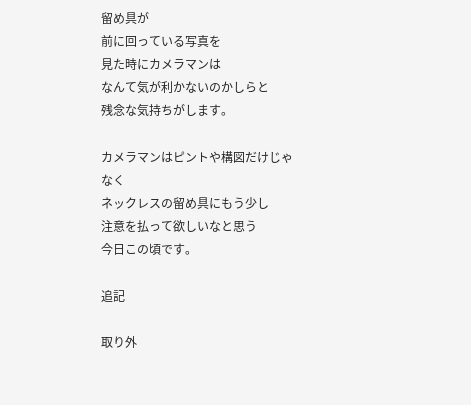留め具が
前に回っている写真を
見た時にカメラマンは
なんて気が利かないのかしらと
残念な気持ちがします。

カメラマンはピントや構図だけじゃなく
ネックレスの留め具にもう少し
注意を払って欲しいなと思う
今日この頃です。

追記

取り外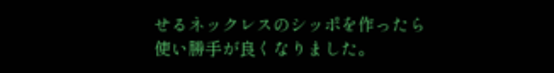せるネックレスのシッポを作ったら
使い勝手が良くなりました。